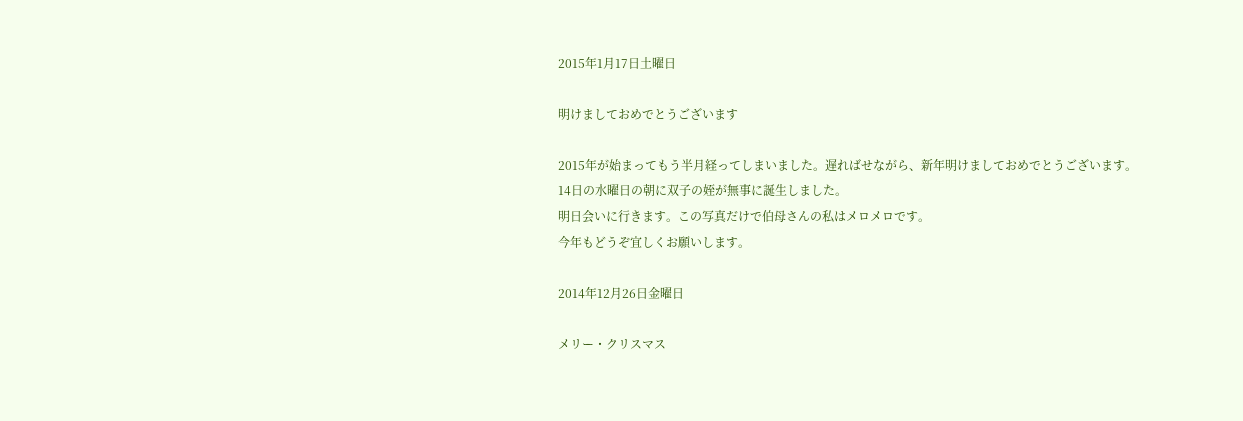2015年1月17日土曜日

明けましておめでとうございます

2015年が始まってもう半月経ってしまいました。遅ればせながら、新年明けましておめでとうございます。
14日の水曜日の朝に双子の姪が無事に誕生しました。
明日会いに行きます。この写真だけで伯母さんの私はメロメロです。
今年もどうぞ宜しくお願いします。

2014年12月26日金曜日

メリー・クリスマス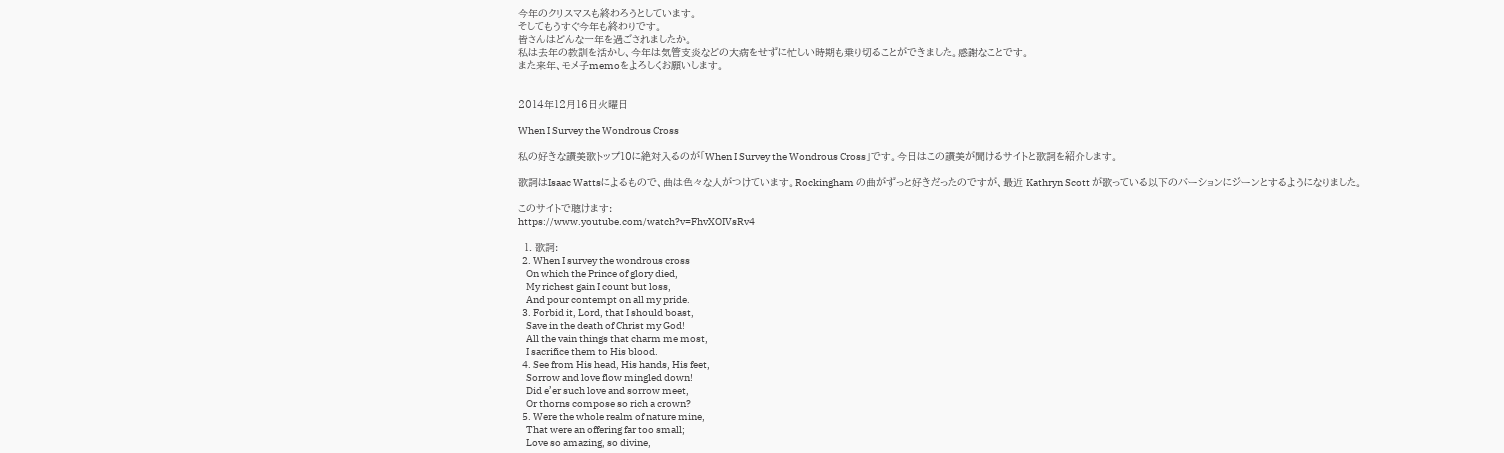今年のクリスマスも終わろうとしています。
そしてもうすぐ今年も終わりです。
皆さんはどんな一年を過ごされましたか。
私は去年の教訓を活かし、今年は気管支炎などの大病をせずに忙しい時期も乗り切ることができました。感謝なことです。
また来年、モメ子memoをよろしくお願いします。


2014年12月16日火曜日

When I Survey the Wondrous Cross

私の好きな讃美歌トップ10に絶対入るのが「When I Survey the Wondrous Cross」です。今日はこの讃美が聞けるサイトと歌詞を紹介します。

歌詞はIsaac Wattsによるもので、曲は色々な人がつけています。Rockingham の曲がずっと好きだったのですが、最近 Kathryn Scott が歌っている以下のバーションにジーンとするようになりました。

このサイトで聴けます:
https://www.youtube.com/watch?v=FhvXOIVsRv4

  1. 歌詞:
  2. When I survey the wondrous cross
    On which the Prince of glory died,
    My richest gain I count but loss,
    And pour contempt on all my pride.
  3. Forbid it, Lord, that I should boast,
    Save in the death of Christ my God!
    All the vain things that charm me most,
    I sacrifice them to His blood.
  4. See from His head, His hands, His feet,
    Sorrow and love flow mingled down!
    Did e’er such love and sorrow meet,
    Or thorns compose so rich a crown?
  5. Were the whole realm of nature mine,
    That were an offering far too small;
    Love so amazing, so divine,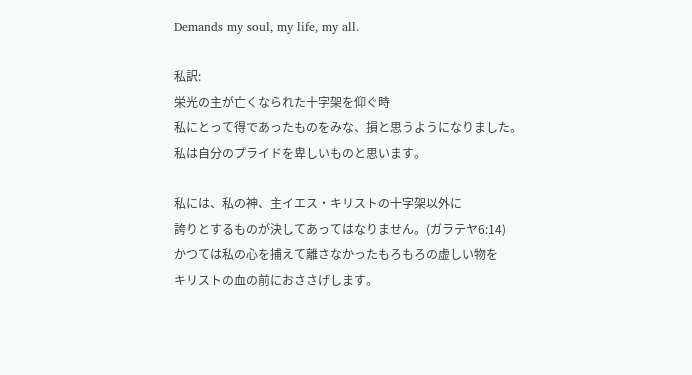Demands my soul, my life, my all.

私訳:
栄光の主が亡くなられた十字架を仰ぐ時
私にとって得であったものをみな、損と思うようになりました。
私は自分のプライドを卑しいものと思います。

私には、私の神、主イエス・キリストの十字架以外に
誇りとするものが決してあってはなりません。(ガラテヤ6:14)
かつては私の心を捕えて離さなかったもろもろの虚しい物を
キリストの血の前におささげします。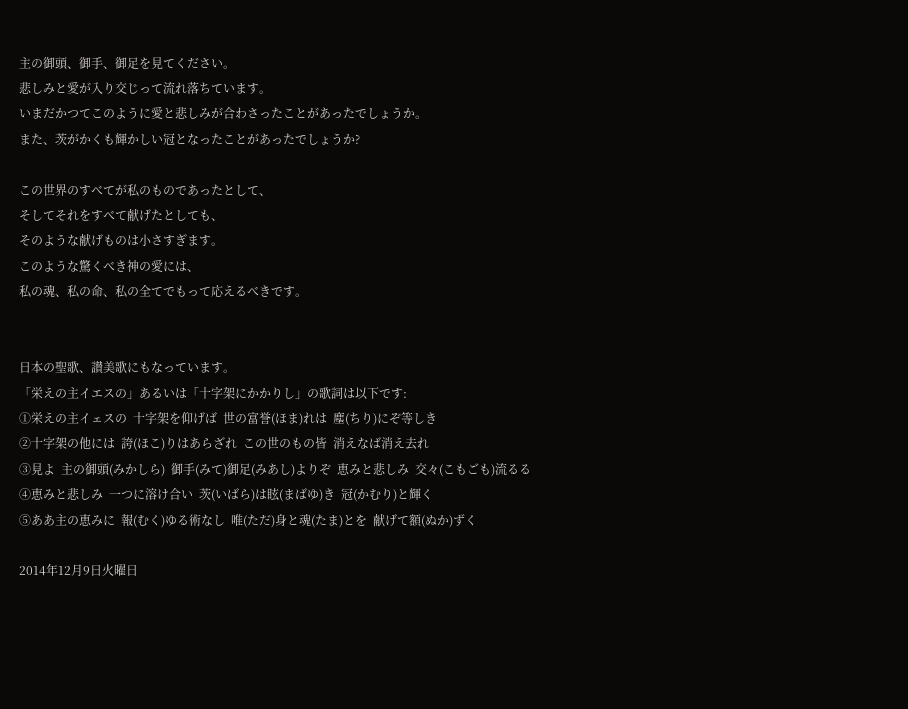主の御頭、御手、御足を見てください。
悲しみと愛が入り交じって流れ落ちています。
いまだかつてこのように愛と悲しみが合わさったことがあったでしょうか。
また、茨がかくも輝かしい冠となったことがあったでしょうか?

この世界のすべてが私のものであったとして、
そしてそれをすべて献げたとしても、
そのような献げものは小さすぎます。
このような驚くべき神の愛には、
私の魂、私の命、私の全てでもって応えるべきです。


日本の聖歌、讃美歌にもなっています。
「栄えの主イエスの」あるいは「十字架にかかりし」の歌詞は以下です:
①栄えの主イェスの  十字架を仰げば  世の富誉(ほま)れは  塵(ちり)にぞ等しき
②十字架の他には  誇(ほこ)りはあらざれ  この世のもの皆  消えなば消え去れ
③見よ  主の御頭(みかしら)  御手(みて)御足(みあし)よりぞ  恵みと悲しみ  交々(こもごも)流るる
④恵みと悲しみ  一つに溶け合い  茨(いばら)は眩(まばゆ)き  冠(かむり)と輝く
⑤ああ主の恵みに  報(むく)ゆる術なし  唯(ただ)身と魂(たま)とを  献げて額(ぬか)ずく

2014年12月9日火曜日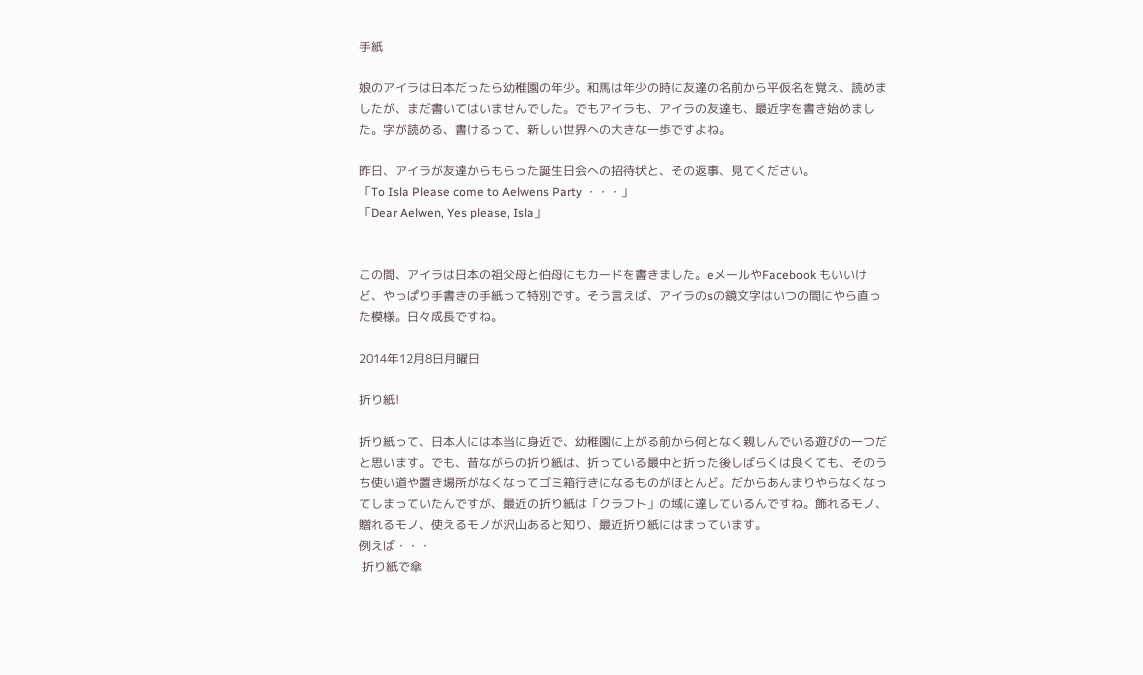手紙

娘のアイラは日本だったら幼稚園の年少。和馬は年少の時に友達の名前から平仮名を覚え、読めましたが、まだ書いてはいませんでした。でもアイラも、アイラの友達も、最近字を書き始めました。字が読める、書けるって、新しい世界への大きな一歩ですよね。

昨日、アイラが友達からもらった誕生日会への招待状と、その返事、見てください。
「To Isla Please come to Aelwens Party ・・・」
「Dear Aelwen, Yes please, Isla」


この間、アイラは日本の祖父母と伯母にもカードを書きました。eメールやFacebook もいいけど、やっぱり手書きの手紙って特別です。そう言えば、アイラのsの鏡文字はいつの間にやら直った模様。日々成長ですね。

2014年12月8日月曜日

折り紙!

折り紙って、日本人には本当に身近で、幼稚園に上がる前から何となく親しんでいる遊びの一つだと思います。でも、昔ながらの折り紙は、折っている最中と折った後しばらくは良くても、そのうち使い道や置き場所がなくなってゴミ箱行きになるものがほとんど。だからあんまりやらなくなってしまっていたんですが、最近の折り紙は「クラフト」の域に達しているんですね。飾れるモノ、贈れるモノ、使えるモノが沢山あると知り、最近折り紙にはまっています。
例えば・・・
 折り紙で傘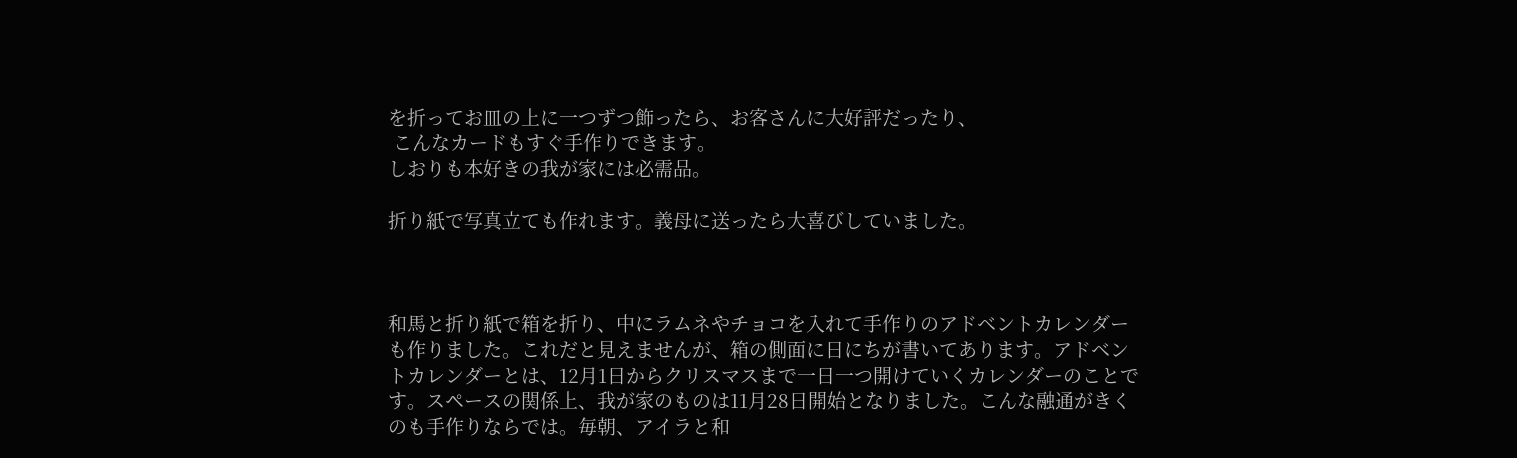を折ってお皿の上に一つずつ飾ったら、お客さんに大好評だったり、
 こんなカードもすぐ手作りできます。
しおりも本好きの我が家には必需品。

折り紙で写真立ても作れます。義母に送ったら大喜びしていました。



和馬と折り紙で箱を折り、中にラムネやチョコを入れて手作りのアドベントカレンダーも作りました。これだと見えませんが、箱の側面に日にちが書いてあります。アドベントカレンダーとは、12月1日からクリスマスまで一日一つ開けていくカレンダーのことです。スペースの関係上、我が家のものは11月28日開始となりました。こんな融通がきくのも手作りならでは。毎朝、アイラと和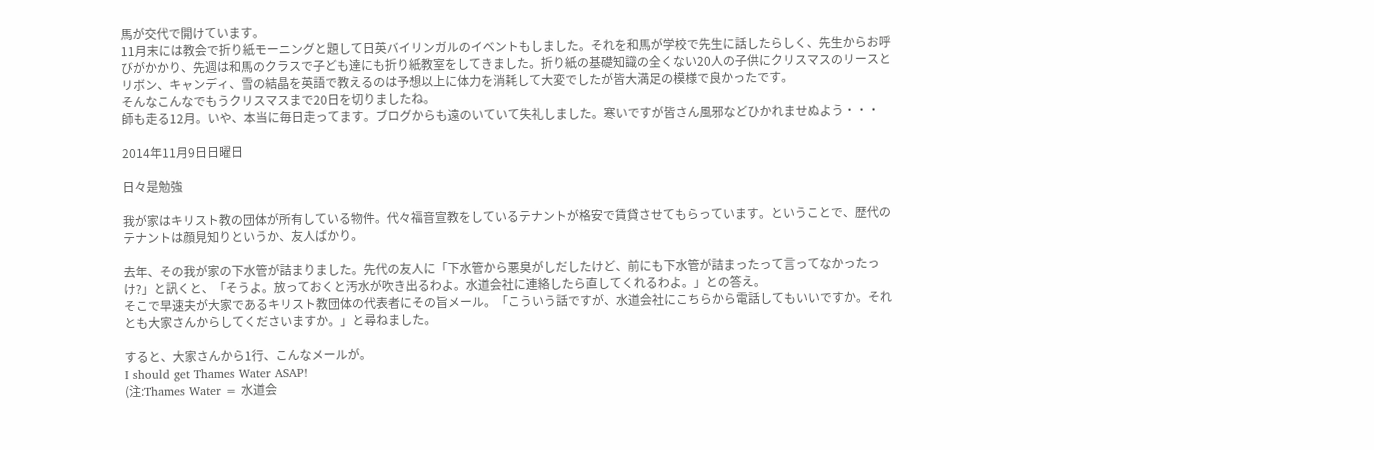馬が交代で開けています。
11月末には教会で折り紙モーニングと題して日英バイリンガルのイベントもしました。それを和馬が学校で先生に話したらしく、先生からお呼びがかかり、先週は和馬のクラスで子ども達にも折り紙教室をしてきました。折り紙の基礎知識の全くない20人の子供にクリスマスのリースとリボン、キャンディ、雪の結晶を英語で教えるのは予想以上に体力を消耗して大変でしたが皆大満足の模様で良かったです。
そんなこんなでもうクリスマスまで20日を切りましたね。
師も走る12月。いや、本当に毎日走ってます。ブログからも遠のいていて失礼しました。寒いですが皆さん風邪などひかれませぬよう・・・

2014年11月9日日曜日

日々是勉強

我が家はキリスト教の団体が所有している物件。代々福音宣教をしているテナントが格安で賃貸させてもらっています。ということで、歴代のテナントは顔見知りというか、友人ばかり。

去年、その我が家の下水管が詰まりました。先代の友人に「下水管から悪臭がしだしたけど、前にも下水管が詰まったって言ってなかったっけ?」と訊くと、「そうよ。放っておくと汚水が吹き出るわよ。水道会社に連絡したら直してくれるわよ。」との答え。
そこで早速夫が大家であるキリスト教団体の代表者にその旨メール。「こういう話ですが、水道会社にこちらから電話してもいいですか。それとも大家さんからしてくださいますか。」と尋ねました。

すると、大家さんから1行、こんなメールが。
I should get Thames Water ASAP!
(注:Thames Water = 水道会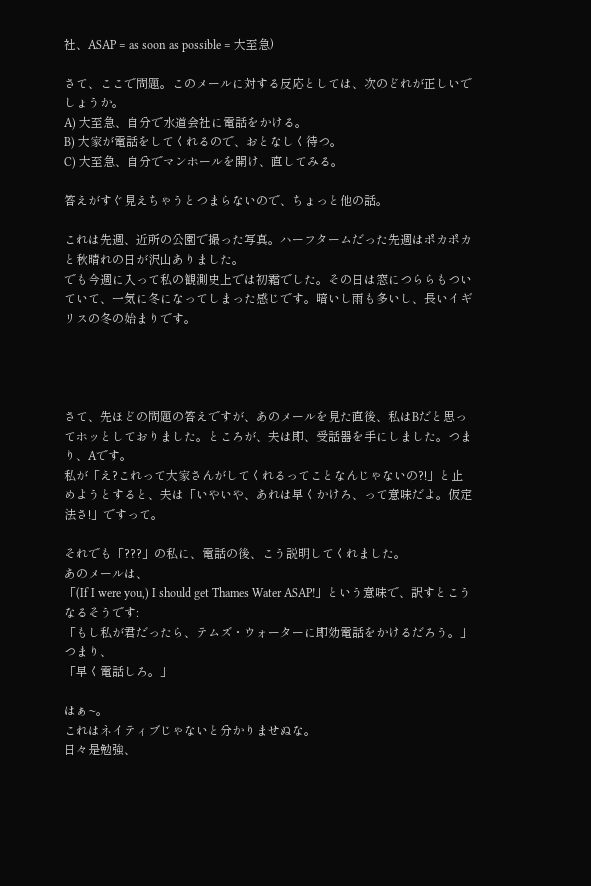社、ASAP = as soon as possible = 大至急)

さて、ここで問題。このメールに対する反応としては、次のどれが正しいでしょうか。
A) 大至急、自分で水道会社に電話をかける。
B) 大家が電話をしてくれるので、おとなしく待つ。
C) 大至急、自分でマンホールを開け、直してみる。

答えがすぐ見えちゃうとつまらないので、ちょっと他の話。

これは先週、近所の公園で撮った写真。ハーフタームだった先週はポカポカと秋晴れの日が沢山ありました。
でも今週に入って私の観測史上では初霜でした。その日は窓につららもついていて、一気に冬になってしまった感じです。暗いし雨も多いし、長いイギリスの冬の始まりです。




さて、先ほどの問題の答えですが、あのメールを見た直後、私はBだと思ってホッとしておりました。ところが、夫は即、受話器を手にしました。つまり、Aです。
私が「え?これって大家さんがしてくれるってことなんじゃないの?!」と止めようとすると、夫は「いやいや、あれは早くかけろ、って意味だよ。仮定法さ!」ですって。

それでも「???」の私に、電話の後、こう説明してくれました。
あのメールは、
「(If I were you,) I should get Thames Water ASAP!」という意味で、訳すとこうなるそうです:
「もし私が君だったら、テムズ・ウォーターに即効電話をかけるだろう。」
つまり、
「早く電話しろ。」

はぁ~。
これはネイティブじゃないと分かりませぬな。
日々是勉強、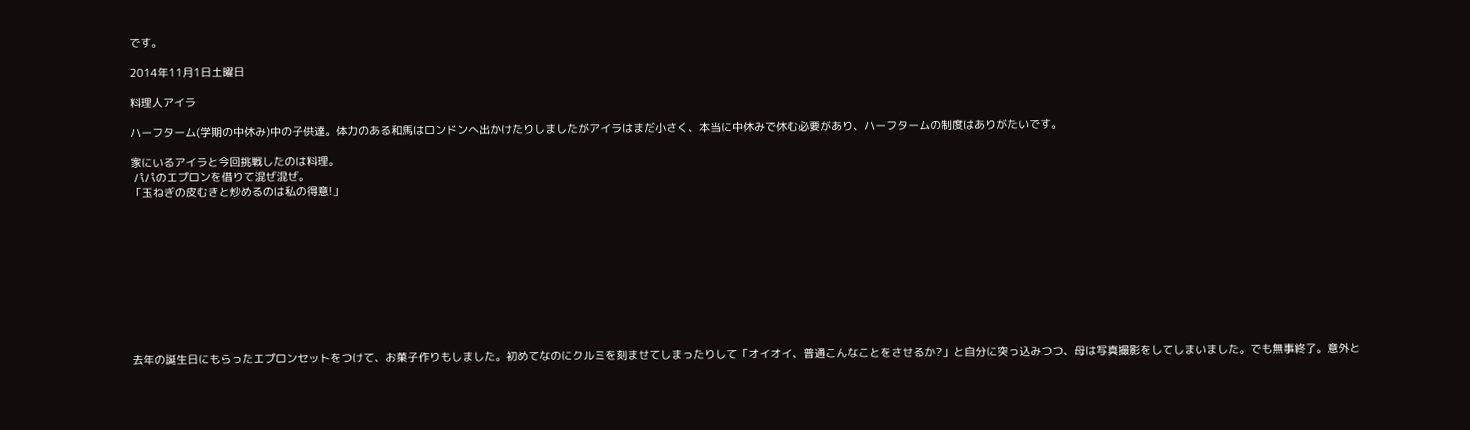です。

2014年11月1日土曜日

料理人アイラ

ハーフターム(学期の中休み)中の子供達。体力のある和馬はロンドンへ出かけたりしましたがアイラはまだ小さく、本当に中休みで休む必要があり、ハーフタームの制度はありがたいです。

家にいるアイラと今回挑戦したのは料理。
 パパのエプロンを借りて混ぜ混ぜ。
「玉ねぎの皮むきと炒めるのは私の得意!」










去年の誕生日にもらったエプロンセットをつけて、お菓子作りもしました。初めてなのにクルミを刻ませてしまったりして「オイオイ、普通こんなことをさせるか?」と自分に突っ込みつつ、母は写真撮影をしてしまいました。でも無事終了。意外と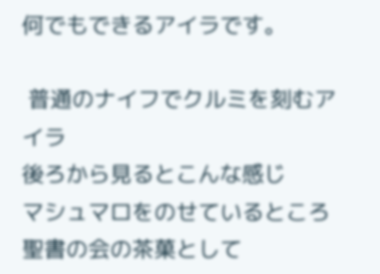何でもできるアイラです。

 普通のナイフでクルミを刻むアイラ
後ろから見るとこんな感じ
マシュマロをのせているところ
聖書の会の茶菓として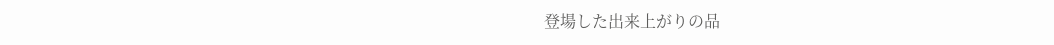登場した出来上がりの品